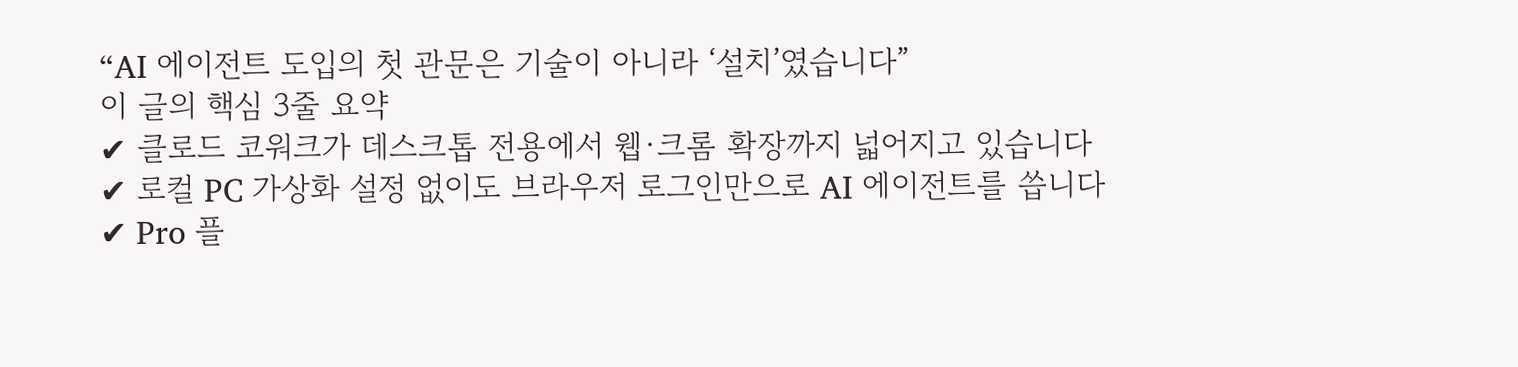“AI 에이전트 도입의 첫 관문은 기술이 아니라 ‘설치’였습니다”
이 글의 핵심 3줄 요약
✔ 클로드 코워크가 데스크톱 전용에서 웹·크롬 확장까지 넓어지고 있습니다
✔ 로컬 PC 가상화 설정 없이도 브라우저 로그인만으로 AI 에이전트를 씁니다
✔ Pro 플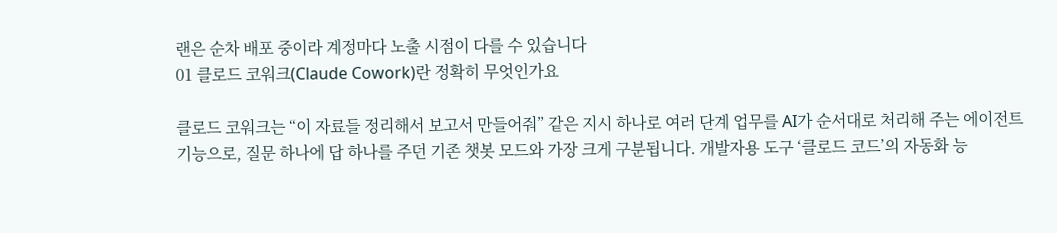랜은 순차 배포 중이라 계정마다 노출 시점이 다를 수 있습니다
01 클로드 코워크(Claude Cowork)란 정확히 무엇인가요

클로드 코워크는 “이 자료들 정리해서 보고서 만들어줘” 같은 지시 하나로 여러 단계 업무를 AI가 순서대로 처리해 주는 에이전트 기능으로, 질문 하나에 답 하나를 주던 기존 챗봇 모드와 가장 크게 구분됩니다. 개발자용 도구 ‘클로드 코드’의 자동화 능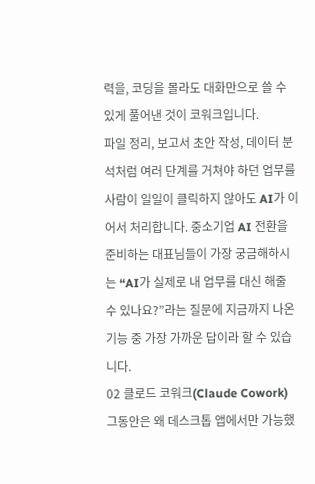력을, 코딩을 몰라도 대화만으로 쓸 수 있게 풀어낸 것이 코워크입니다.
파일 정리, 보고서 초안 작성, 데이터 분석처럼 여러 단계를 거쳐야 하던 업무를 사람이 일일이 클릭하지 않아도 AI가 이어서 처리합니다. 중소기업 AI 전환을 준비하는 대표님들이 가장 궁금해하시는 “AI가 실제로 내 업무를 대신 해줄 수 있나요?”라는 질문에 지금까지 나온 기능 중 가장 가까운 답이라 할 수 있습니다.
02 클로드 코워크(Claude Cowork) 그동안은 왜 데스크톱 앱에서만 가능했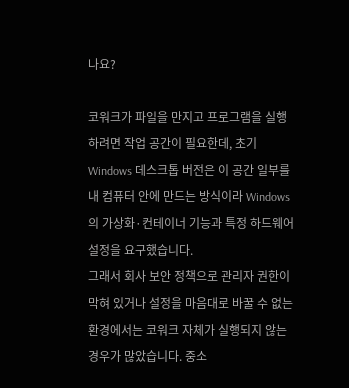나요?

코워크가 파일을 만지고 프로그램을 실행하려면 작업 공간이 필요한데, 초기 Windows 데스크톱 버전은 이 공간 일부를 내 컴퓨터 안에 만드는 방식이라 Windows의 가상화·컨테이너 기능과 특정 하드웨어 설정을 요구했습니다.
그래서 회사 보안 정책으로 관리자 권한이 막혀 있거나 설정을 마음대로 바꿀 수 없는 환경에서는 코워크 자체가 실행되지 않는 경우가 많았습니다. 중소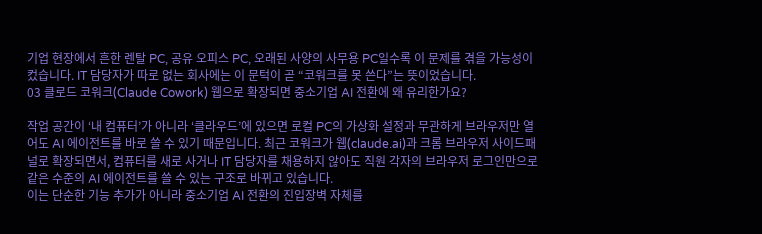기업 현장에서 흔한 렌탈 PC, 공유 오피스 PC, 오래된 사양의 사무용 PC일수록 이 문제를 겪을 가능성이 컸습니다. IT 담당자가 따로 없는 회사에는 이 문턱이 곧 “코워크를 못 쓴다”는 뜻이었습니다.
03 클로드 코워크(Claude Cowork) 웹으로 확장되면 중소기업 AI 전환에 왜 유리한가요?

작업 공간이 ‘내 컴퓨터’가 아니라 ‘클라우드’에 있으면 로컬 PC의 가상화 설정과 무관하게 브라우저만 열어도 AI 에이전트를 바로 쓸 수 있기 때문입니다. 최근 코워크가 웹(claude.ai)과 크롬 브라우저 사이드패널로 확장되면서, 컴퓨터를 새로 사거나 IT 담당자를 채용하지 않아도 직원 각자의 브라우저 로그인만으로 같은 수준의 AI 에이전트를 쓸 수 있는 구조로 바뀌고 있습니다.
이는 단순한 기능 추가가 아니라 중소기업 AI 전환의 진입장벽 자체를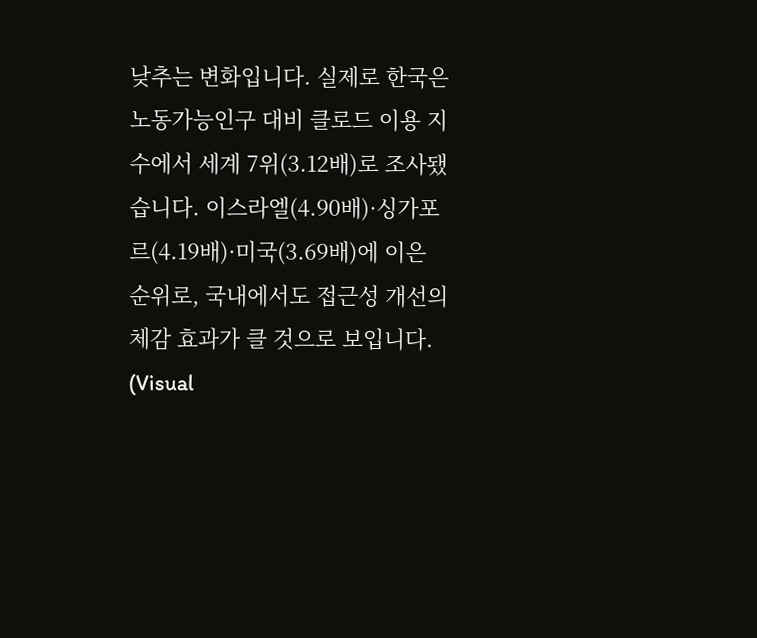낮추는 변화입니다. 실제로 한국은 노동가능인구 대비 클로드 이용 지수에서 세계 7위(3.12배)로 조사됐습니다. 이스라엘(4.90배)·싱가포르(4.19배)·미국(3.69배)에 이은 순위로, 국내에서도 접근성 개선의 체감 효과가 클 것으로 보입니다. (Visual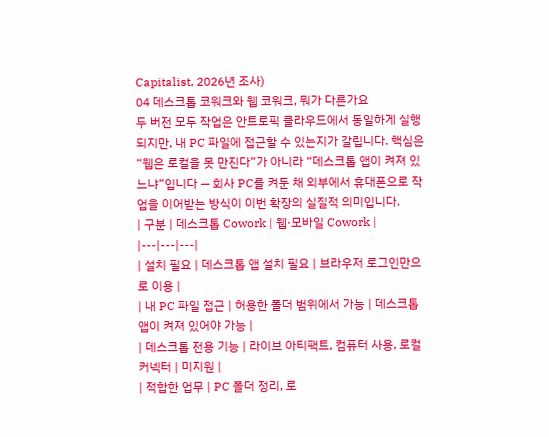Capitalist, 2026년 조사)
04 데스크톱 코워크와 웹 코워크, 뭐가 다른가요
두 버전 모두 작업은 안트로픽 클라우드에서 동일하게 실행되지만, 내 PC 파일에 접근할 수 있는지가 갈립니다. 핵심은 “웹은 로컬을 못 만진다”가 아니라 “데스크톱 앱이 켜져 있느냐”입니다 — 회사 PC를 켜둔 채 외부에서 휴대폰으로 작업을 이어받는 방식이 이번 확장의 실질적 의미입니다.
| 구분 | 데스크톱 Cowork | 웹·모바일 Cowork |
|---|---|---|
| 설치 필요 | 데스크톱 앱 설치 필요 | 브라우저 로그인만으로 이용 |
| 내 PC 파일 접근 | 허용한 폴더 범위에서 가능 | 데스크톱 앱이 켜져 있어야 가능 |
| 데스크톱 전용 기능 | 라이브 아티팩트, 컴퓨터 사용, 로컬 커넥터 | 미지원 |
| 적합한 업무 | PC 폴더 정리, 로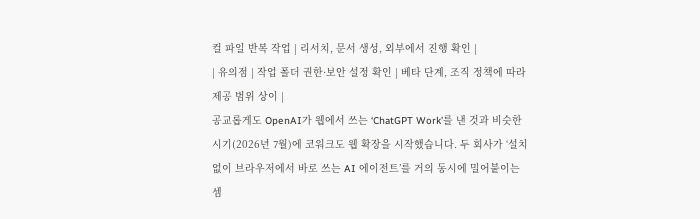컬 파일 반복 작업 | 리서치, 문서 생성, 외부에서 진행 확인 |
| 유의점 | 작업 폴더 권한·보안 설정 확인 | 베타 단계, 조직 정책에 따라 제공 범위 상이 |
공교롭게도 OpenAI가 웹에서 쓰는 ‘ChatGPT Work’를 낸 것과 비슷한 시기(2026년 7월)에 코워크도 웹 확장을 시작했습니다. 두 회사가 ‘설치 없이 브라우저에서 바로 쓰는 AI 에이전트’를 거의 동시에 밀어붙이는 셈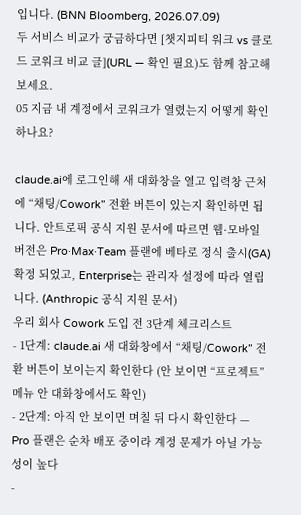입니다. (BNN Bloomberg, 2026.07.09)
두 서비스 비교가 궁금하다면 [챗지피티 워크 vs 클로드 코워크 비교 글](URL — 확인 필요)도 함께 참고해보세요.
05 지금 내 계정에서 코워크가 열렸는지 어떻게 확인하나요?

claude.ai에 로그인해 새 대화창을 열고 입력창 근처에 “채팅/Cowork” 전환 버튼이 있는지 확인하면 됩니다. 안트로픽 공식 지원 문서에 따르면 웹·모바일 버전은 Pro·Max·Team 플랜에 베타로 정식 출시(GA) 확정 되었고, Enterprise는 관리자 설정에 따라 열립니다. (Anthropic 공식 지원 문서)
우리 회사 Cowork 도입 전 3단계 체크리스트
- 1단계: claude.ai 새 대화창에서 “채팅/Cowork” 전환 버튼이 보이는지 확인한다 (안 보이면 “프로젝트” 메뉴 안 대화창에서도 확인)
- 2단계: 아직 안 보이면 며칠 뒤 다시 확인한다 — Pro 플랜은 순차 배포 중이라 계정 문제가 아닐 가능성이 높다
-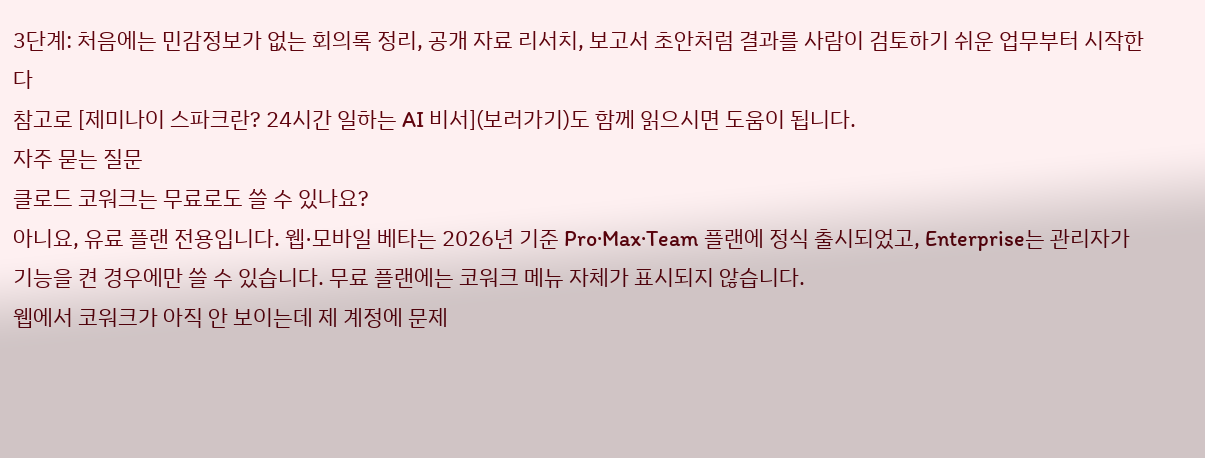3단계: 처음에는 민감정보가 없는 회의록 정리, 공개 자료 리서치, 보고서 초안처럼 결과를 사람이 검토하기 쉬운 업무부터 시작한다
참고로 [제미나이 스파크란? 24시간 일하는 AI 비서](보러가기)도 함께 읽으시면 도움이 됩니다.
자주 묻는 질문
클로드 코워크는 무료로도 쓸 수 있나요?
아니요, 유료 플랜 전용입니다. 웹·모바일 베타는 2026년 기준 Pro·Max·Team 플랜에 정식 출시되었고, Enterprise는 관리자가 기능을 켠 경우에만 쓸 수 있습니다. 무료 플랜에는 코워크 메뉴 자체가 표시되지 않습니다.
웹에서 코워크가 아직 안 보이는데 제 계정에 문제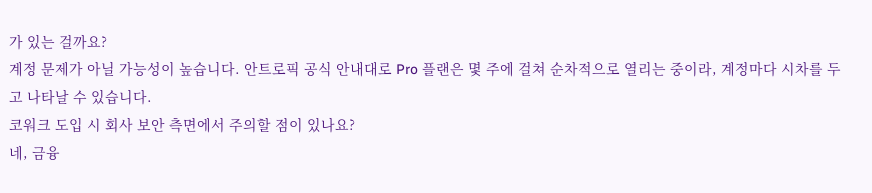가 있는 걸까요?
계정 문제가 아닐 가능성이 높습니다. 안트로픽 공식 안내대로 Pro 플랜은 몇 주에 걸쳐 순차적으로 열리는 중이라, 계정마다 시차를 두고 나타날 수 있습니다.
코워크 도입 시 회사 보안 측면에서 주의할 점이 있나요?
네, 금융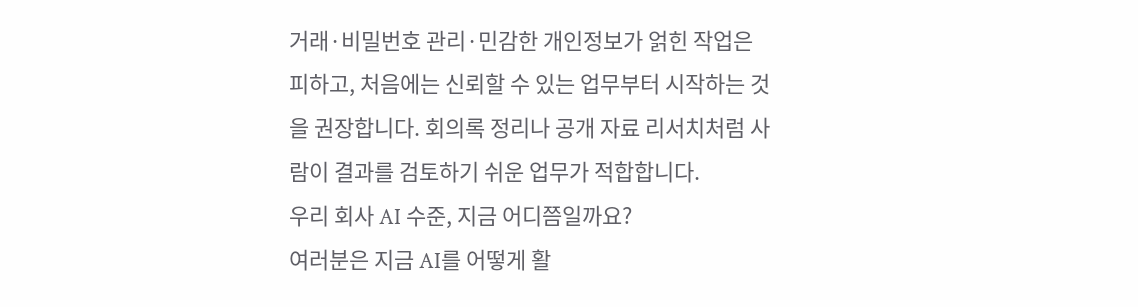거래·비밀번호 관리·민감한 개인정보가 얽힌 작업은 피하고, 처음에는 신뢰할 수 있는 업무부터 시작하는 것을 권장합니다. 회의록 정리나 공개 자료 리서치처럼 사람이 결과를 검토하기 쉬운 업무가 적합합니다.
우리 회사 AI 수준, 지금 어디쯤일까요?
여러분은 지금 AI를 어떻게 활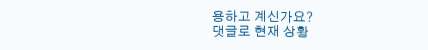용하고 계신가요?
댓글로 현재 상황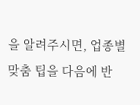을 알려주시면, 업종별 맞춤 팁을 다음에 반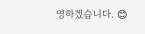영하겠습니다. 😊